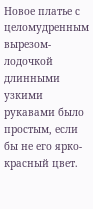Новое платье с целомудренным вырезом-лодочкой длинными узкими рукавами было простым, если бы не его ярко-красный цвет.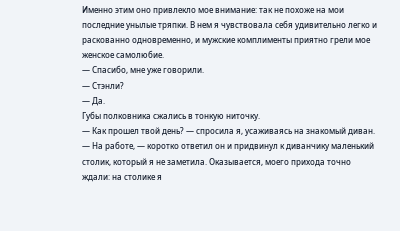Именно этим оно привлекло мое внимание: так не похоже на мои последние унылые тряпки. В нем я чувствовала себя удивительно легко и раскованно одновременно, и мужские комплименты приятно грели мое женское самолюбие.
— Спасибо, мне уже говорили.
— Стэнли?
— Да.
Губы полковника сжались в тонкую ниточку.
— Как прошел твой день? — спросила я, усаживаясь на знакомый диван.
— На работе, — коротко ответил он и придвинул к диванчику маленький столик, который я не заметила. Оказывается, моего прихода точно ждали: на столике я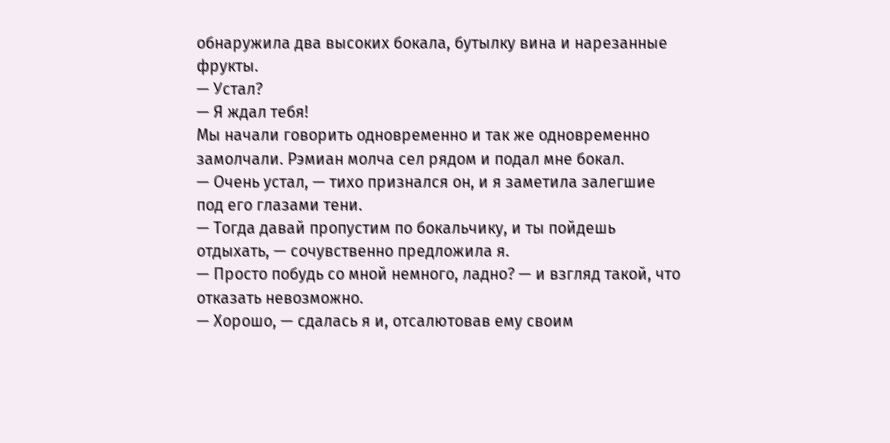обнаружила два высоких бокала, бутылку вина и нарезанные фрукты.
— Устал?
— Я ждал тебя!
Мы начали говорить одновременно и так же одновременно замолчали. Рэмиан молча сел рядом и подал мне бокал.
— Очень устал, — тихо признался он, и я заметила залегшие под его глазами тени.
— Тогда давай пропустим по бокальчику, и ты пойдешь отдыхать, — сочувственно предложила я.
— Просто побудь со мной немного, ладно? — и взгляд такой, что отказать невозможно.
— Хорошо, — сдалась я и, отсалютовав ему своим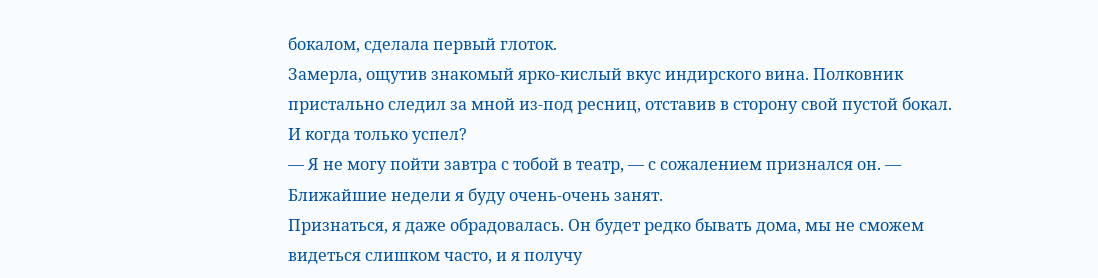бокалом, сделала первый глоток.
Замерла, ощутив знакомый ярко-кислый вкус индирского вина. Полковник пристально следил за мной из-под ресниц, отставив в сторону свой пустой бокал. И когда только успел?
— Я не могу пойти завтра с тобой в театр, — с сожалением признался он. — Ближайшие недели я буду очень-очень занят.
Признаться, я даже обрадовалась. Он будет редко бывать дома, мы не сможем видеться слишком часто, и я получу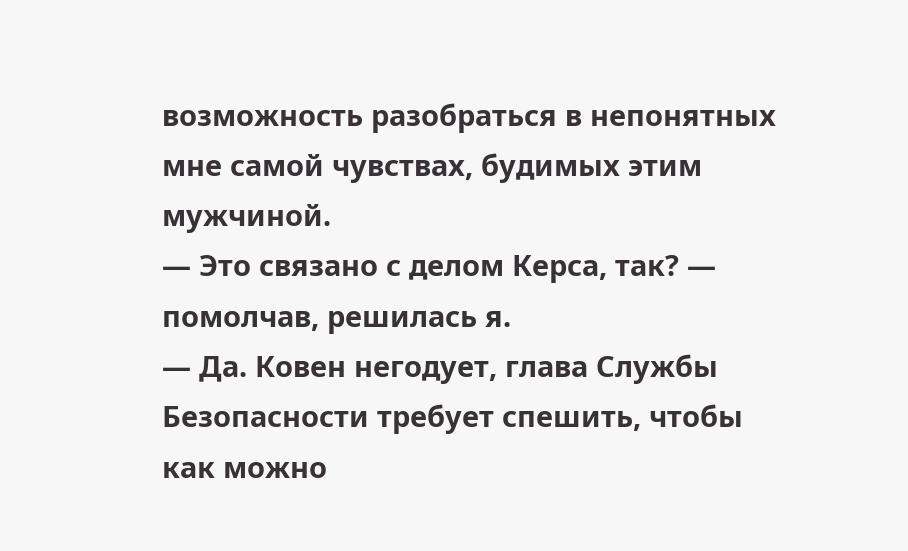возможность разобраться в непонятных мне самой чувствах, будимых этим мужчиной.
— Это связано с делом Керса, так? — помолчав, решилась я.
— Да. Ковен негодует, глава Службы Безопасности требует спешить, чтобы как можно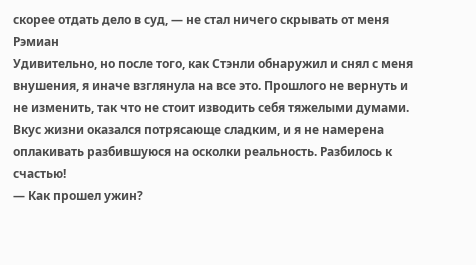скорее отдать дело в суд, — не стал ничего скрывать от меня Рэмиан
Удивительно, но после того, как Стэнли обнаружил и снял с меня внушения, я иначе взглянула на все это. Прошлого не вернуть и не изменить, так что не стоит изводить себя тяжелыми думами. Вкус жизни оказался потрясающе сладким, и я не намерена оплакивать разбившуюся на осколки реальность. Разбилось к счастью!
— Как прошел ужин?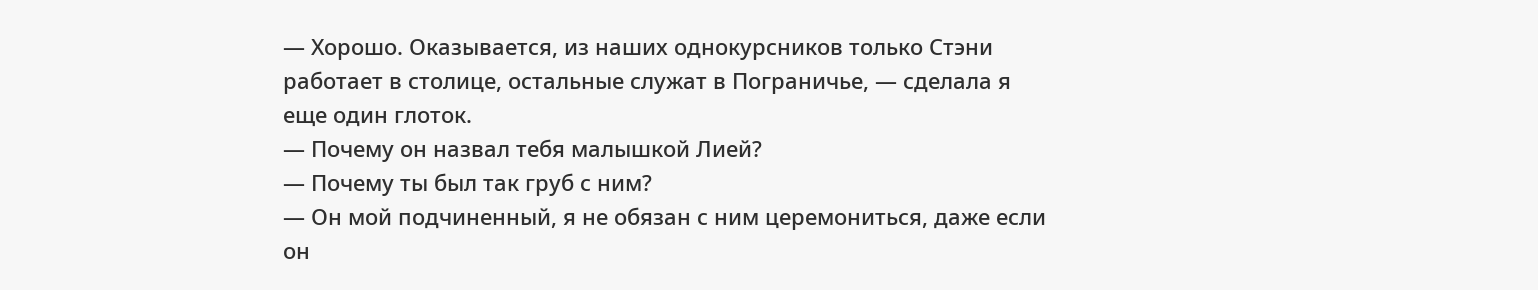— Хорошо. Оказывается, из наших однокурсников только Стэни работает в столице, остальные служат в Пограничье, — сделала я еще один глоток.
— Почему он назвал тебя малышкой Лией?
— Почему ты был так груб с ним?
— Он мой подчиненный, я не обязан с ним церемониться, даже если он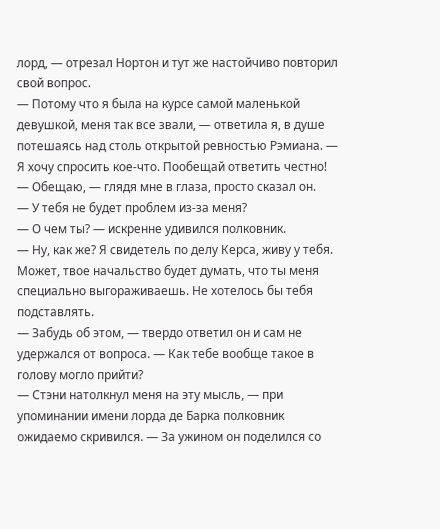лорд, — отрезал Нортон и тут же настойчиво повторил свой вопрос.
— Потому что я была на курсе самой маленькой девушкой, меня так все звали, — ответила я, в душе потешаясь над столь открытой ревностью Рэмиана. — Я хочу спросить кое-что. Пообещай ответить честно!
— Обещаю, — глядя мне в глаза, просто сказал он.
— У тебя не будет проблем из-за меня?
— О чем ты? — искренне удивился полковник.
— Ну, как же? Я свидетель по делу Керса, живу у тебя. Может, твое начальство будет думать, что ты меня специально выгораживаешь. Не хотелось бы тебя подставлять.
— Забудь об этом, — твердо ответил он и сам не удержался от вопроса. — Как тебе вообще такое в голову могло прийти?
— Стэни натолкнул меня на эту мысль, — при упоминании имени лорда де Барка полковник ожидаемо скривился. — За ужином он поделился со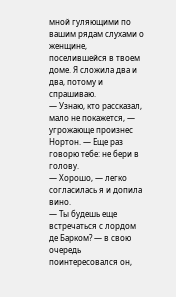мной гуляющими по вашим рядам слухами о женщине, поселившейся в твоем доме. Я сложила два и два, потому и спрашиваю.
— Узнаю, кто рассказал, мало не покажется, — угрожающе произнес Нортон. — Еще раз говорю тебе: не бери в голову.
— Хорошо, — легко согласилась я и допила вино.
— Ты будешь еще встречаться с лордом де Барком? — в свою очередь поинтересовался он,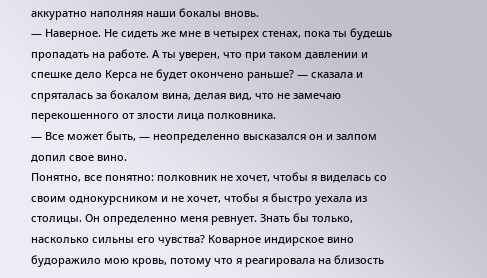аккуратно наполняя наши бокалы вновь.
— Наверное. Не сидеть же мне в четырех стенах, пока ты будешь пропадать на работе. А ты уверен, что при таком давлении и спешке дело Керса не будет окончено раньше? — сказала и спряталась за бокалом вина, делая вид, что не замечаю перекошенного от злости лица полковника.
— Все может быть, — неопределенно высказался он и залпом допил свое вино.
Понятно, все понятно: полковник не хочет, чтобы я виделась со своим однокурсником и не хочет, чтобы я быстро уехала из столицы. Он определенно меня ревнует. Знать бы только, насколько сильны его чувства? Коварное индирское вино будоражило мою кровь, потому что я реагировала на близость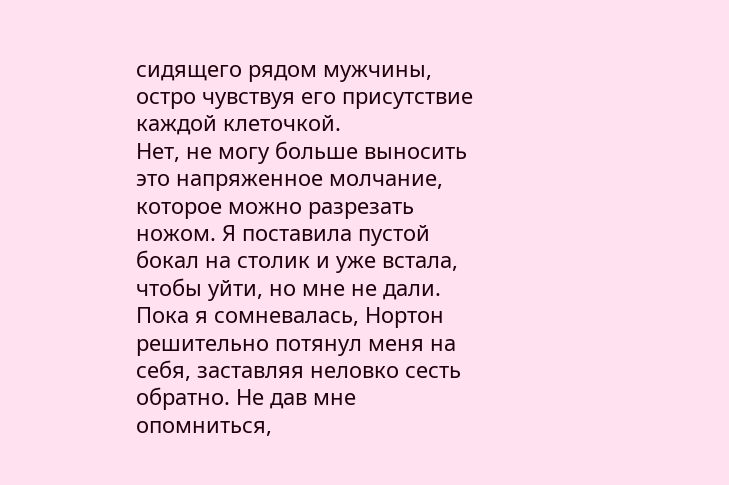сидящего рядом мужчины, остро чувствуя его присутствие каждой клеточкой.
Нет, не могу больше выносить это напряженное молчание, которое можно разрезать ножом. Я поставила пустой бокал на столик и уже встала, чтобы уйти, но мне не дали. Пока я сомневалась, Нортон решительно потянул меня на себя, заставляя неловко сесть обратно. Не дав мне опомниться,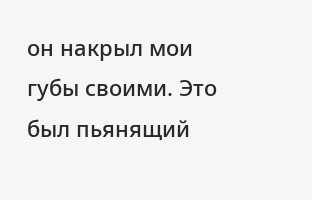он накрыл мои губы своими. Это был пьянящий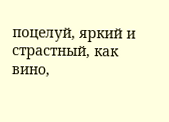поцелуй, яркий и страстный, как вино,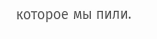которое мы пили.